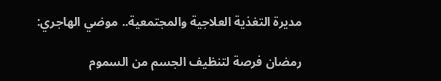مديرة التغذية العلاجية والمجتمعية.. موضي الهاجري:

رمضان فرصة لتنظيف الجسم من السموم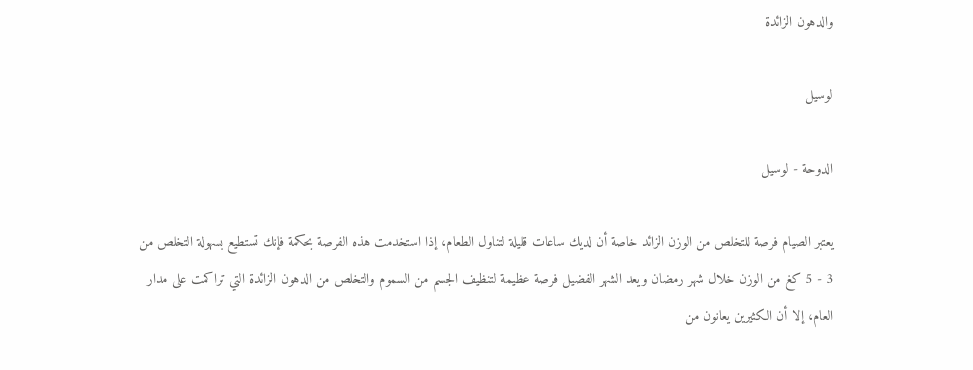والدهون الزائدة

لوسيل

الدوحة - لوسيل

يعتبر الصيام فرصة للتخلص من الوزن الزائد خاصة أن لديك ساعات قليلة لتناول الطعام، إذا استخدمت هذه الفرصة بحكمة فإنك تستطيع بسهولة التخلص من 3 - 5 كغ من الوزن خلال شهر رمضان ويعد الشهر الفضيل فرصة عظيمة لتنظيف الجسم من السموم والتخلص من الدهون الزائدة التي تراكمت على مدار العام، إلا أن الكثيرين يعانون من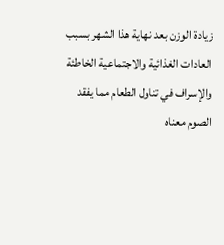زيادة الوزن بعد نهاية هذا الشهر بسبب العادات الغذائية والاجتماعية الخاطئة والإسراف في تناول الطعام مما يفقد الصوم معناه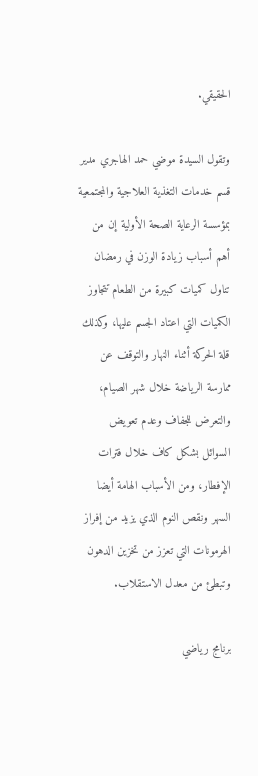الحقيقي.

وتقول السيدة موضي حمد الهاجري مدير قسم خدمات التغذية العلاجية والمجتمعية بمؤسسة الرعاية الصحة الأولية إن من أهم أسباب زيادة الوزن في رمضان تناول كميات كبيرة من الطعام تتجاوز الكميات التي اعتاد الجسم عليها، وكذلك قلة الحركة أثناء النهار والتوقف عن ممارسة الرياضة خلال شهر الصيام، والتعرض للجفاف وعدم تعويض السوائل بشكل كاف خلال فترات الإفطار، ومن الأسباب الهامة أيضا السهر ونقص النوم الذي يزيد من إفراز الهرمونات التي تعزز من تخزين الدهون وتبطئ من معدل الاستقلاب.

برنامج رياضي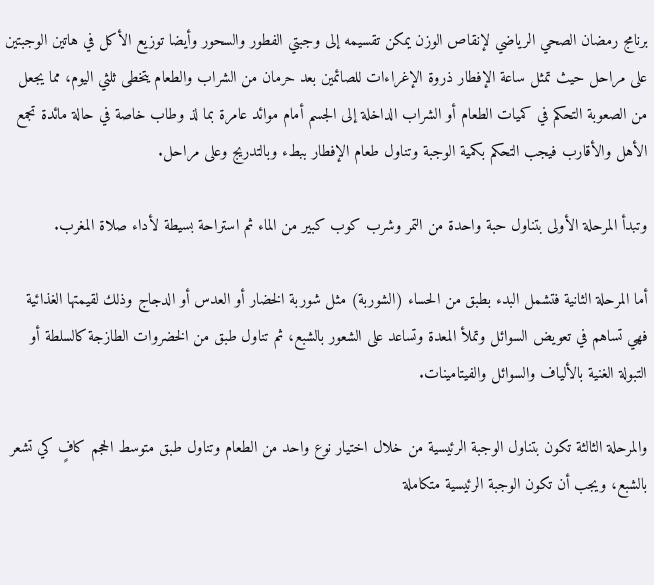برنامج رمضان الصحي الرياضي لإنقاص الوزن يمكن تقسيمه إلى وجبتي الفطور والسحور وأيضا توزيع الأكل في هاتين الوجبتين على مراحل حيث تمثل ساعة الإفطار ذروة الإغراءات للصائمين بعد حرمان من الشراب والطعام يتخطى ثلثي اليوم، مما يجعل من الصعوبة التحكم في كميات الطعام أو الشراب الداخلة إلى الجسم أمام موائد عامرة بما لذ وطاب خاصة في حالة مائدة تجمع الأهل والأقارب فيجب التحكم بكمية الوجبة وتناول طعام الإفطار ببطء وبالتدريج وعلى مراحل.

وتبدأ المرحلة الأولى بتناول حبة واحدة من التمر وشرب كوب كبير من الماء ثم استراحة بسيطة لأداء صلاة المغرب.

أما المرحلة الثانية فتشمل البدء بطبق من الحساء (الشوربة) مثل شوربة الخضار أو العدس أو الدجاج وذلك لقيمتها الغذائية فهي تساهم في تعويض السوائل وتملأ المعدة وتساعد على الشعور بالشبع، ثم تناول طبق من الخضروات الطازجة كالسلطة أو التبولة الغنية بالألياف والسوائل والفيتامينات.

والمرحلة الثالثة تكون بتناول الوجبة الرئيسية من خلال اختيار نوع واحد من الطعام وتناول طبق متوسط الحجم كافٍ كي تشعر بالشبع، ويجب أن تكون الوجبة الرئيسية متكاملة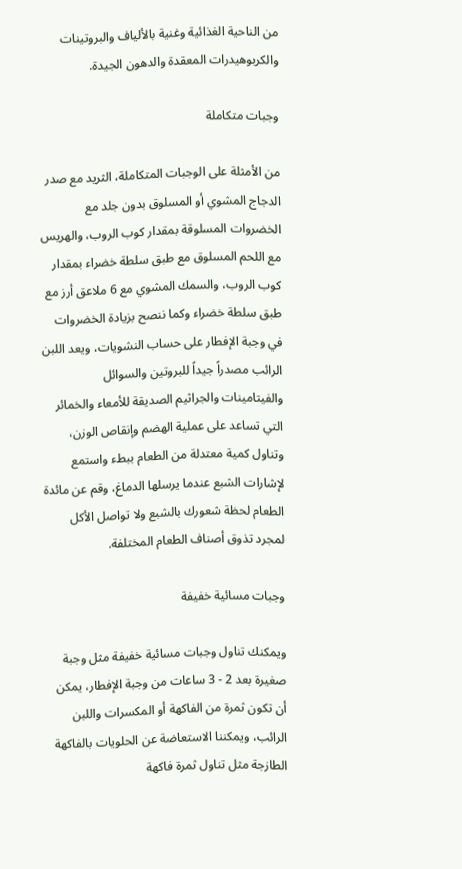من الناحية الغذائية وغنية بالألياف والبروتينات والكربوهيدرات المعقدة والدهون الجيدة.

وجبات متكاملة

من الأمثلة على الوجبات المتكاملة، الثريد مع صدر الدجاج المشوي أو المسلوق بدون جلد مع الخضروات المسلوقة بمقدار كوب الروب، والهريس مع اللحم المسلوق مع طبق سلطة خضراء بمقدار كوب الروب، والسمك المشوي مع 6 ملاعق أرز مع طبق سلطة خضراء وكما ننصح بزيادة الخضروات في وجبة الإفطار على حساب النشويات، ويعد اللبن الرائب مصدراً جيداً للبروتين والسوائل والفيتامينات والجراثيم الصديقة للأمعاء والخمائر التي تساعد على عملية الهضم وإنقاص الوزن، وتناول كمية معتدلة من الطعام ببطء واستمع لإشارات الشبع عندما يرسلها الدماغ، وقم عن مائدة الطعام لحظة شعورك بالشبع ولا تواصل الأكل لمجرد تذوق أصناف الطعام المختلفة.

وجبات مسائية خفيفة

ويمكنك تناول وجبات مسائية خفيفة مثل وجبة صغيرة بعد 2 - 3 ساعات من وجبة الإفطار، يمكن أن تكون ثمرة من الفاكهة أو المكسرات واللبن الرائب، ويمكننا الاستعاضة عن الحلويات بالفاكهة الطازجة مثل تناول ثمرة فاكهة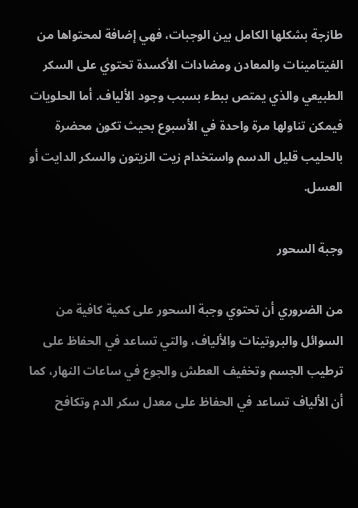طازجة بشكلها الكامل بين الوجبات، فهي إضافة لمحتواها من الفيتامينات والمعادن ومضادات الأكسدة تحتوي على السكر الطبيعي والذي يمتص ببطء بسبب وجود الألياف. أما الحلويات فيمكن تناولها مرة واحدة في الأسبوع بحيث تكون محضرة بالحليب قليل الدسم واستخدام زيت الزيتون والسكر الدايت أو العسل.

وجبة السحور

من الضروري أن تحتوي وجبة السحور على كمية كافية من السوائل والبروتينات والألياف، والتي تساعد في الحفاظ على ترطيب الجسم وتخفيف العطش والجوع في ساعات النهار، كما أن الألياف تساعد في الحفاظ على معدل سكر الدم وتكافح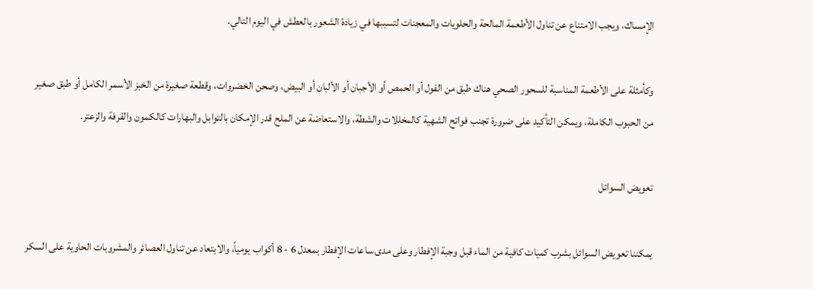الإمساك، ويجب الامتناع عن تناول الأطعمة المالحة والحلويات والمعجنات لتسببها في زيادة الشعور بالعطش في اليوم التالي.

وكأمثلة على الأطعمة المناسبة للسحور الصحي هناك طبق من الفول أو الحمص أو الأجبان أو الألبان أو البيض، وصحن الخضروات، وقطعة صغيرة من الخبز الأسمر الكامل أو طبق صغير من الحبوب الكاملة، ويمكن التأكيد على ضرورة تجنب فواتح الشهية كالمخللات والشطة، والاستعاضة عن الملح قدر الإمكان بالتوابل والبهارات كالكمون والقرفة والزعتر.

تعويض السوائل

يمكننا تعويض السوائل بشرب كميات كافية من الماء قبل وجبة الإفطار وعلى مدى ساعات الإفطار بمعدل 6 - 8 أكواب يومياً، والابتعاد عن تناول العصائر والمشروبات الحاوية على السكر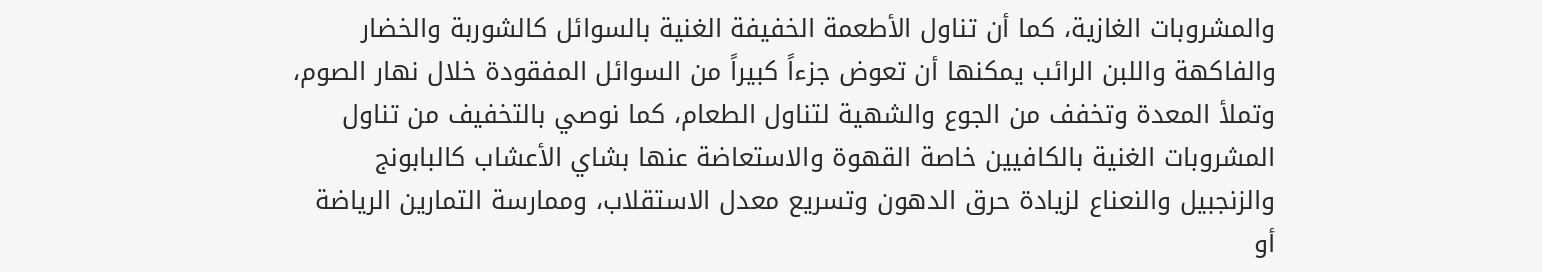والمشروبات الغازية، كما أن تناول الأطعمة الخفيفة الغنية بالسوائل كالشوربة والخضار والفاكهة واللبن الرائب يمكنها أن تعوض جزءاً كبيراً من السوائل المفقودة خلال نهار الصوم، وتملأ المعدة وتخفف من الجوع والشهية لتناول الطعام، كما نوصي بالتخفيف من تناول المشروبات الغنية بالكافيين خاصة القهوة والاستعاضة عنها بشاي الأعشاب كالبابونج والزنجبيل والنعناع لزيادة حرق الدهون وتسريع معدل الاستقلاب، وممارسة التمارين الرياضة أو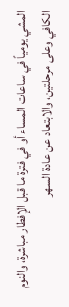المشي يومياً في ساعات المساء أو في فترة ما قبل الإفطار مباشرة، والنوم الكافي وعلى مرحلتين، والابتعاد عن عادة السهر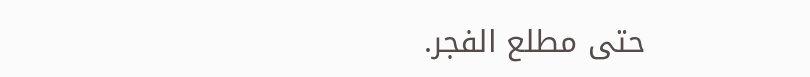حتى مطلع الفجر.